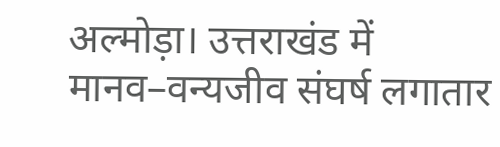अल्मोड़ा। उत्तराखंड में मानव–वन्यजीव संघर्ष लगातार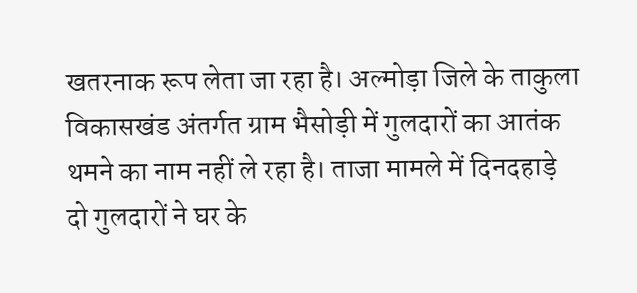खतरनाक रूप लेता जा रहा है। अल्मोड़ा जिले के ताकुला विकासखंड अंतर्गत ग्राम भैसोड़ी में गुलदारों का आतंक थमने का नाम नहीं ले रहा है। ताजा मामले में दिनदहाड़े दो गुलदारों ने घर के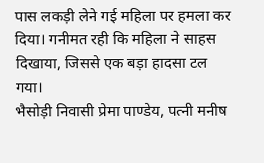पास लकड़ी लेने गई महिला पर हमला कर दिया। गनीमत रही कि महिला ने साहस दिखाया, जिससे एक बड़ा हादसा टल गया।
भैसोड़ी निवासी प्रेमा पाण्डेय, पत्नी मनीष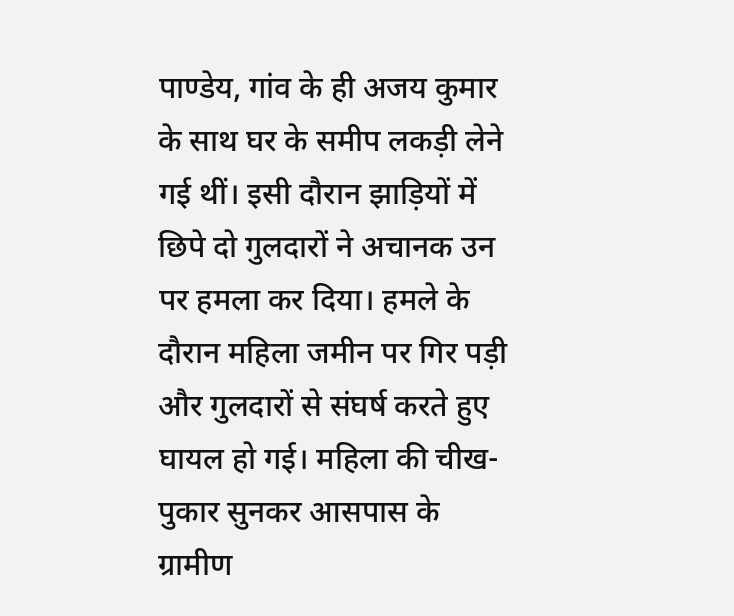पाण्डेय, गांव के ही अजय कुमार के साथ घर के समीप लकड़ी लेने गई थीं। इसी दौरान झाड़ियों में छिपे दो गुलदारों ने अचानक उन पर हमला कर दिया। हमले के दौरान महिला जमीन पर गिर पड़ी और गुलदारों से संघर्ष करते हुए घायल हो गई। महिला की चीख-पुकार सुनकर आसपास के ग्रामीण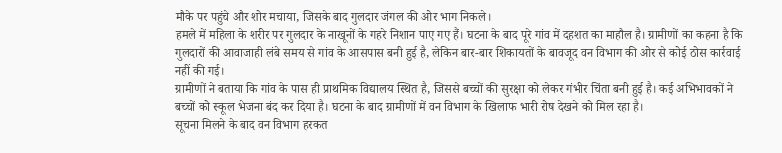मौके पर पहुंचे और शोर मचाया, जिसके बाद गुलदार जंगल की ओर भाग निकले।
हमले में महिला के शरीर पर गुलदार के नाखूनों के गहरे निशान पाए गए हैं। घटना के बाद पूरे गांव में दहशत का माहौल है। ग्रामीणों का कहना है कि गुलदारों की आवाजाही लंबे समय से गांव के आसपास बनी हुई है, लेकिन बार-बार शिकायतों के बावजूद वन विभाग की ओर से कोई ठोस कार्रवाई नहीं की गई।
ग्रामीणों ने बताया कि गांव के पास ही प्राथमिक विद्यालय स्थित है, जिससे बच्चों की सुरक्षा को लेकर गंभीर चिंता बनी हुई है। कई अभिभावकों ने बच्चों को स्कूल भेजना बंद कर दिया है। घटना के बाद ग्रामीणों में वन विभाग के खिलाफ भारी रोष देखने को मिल रहा है।
सूचना मिलने के बाद वन विभाग हरकत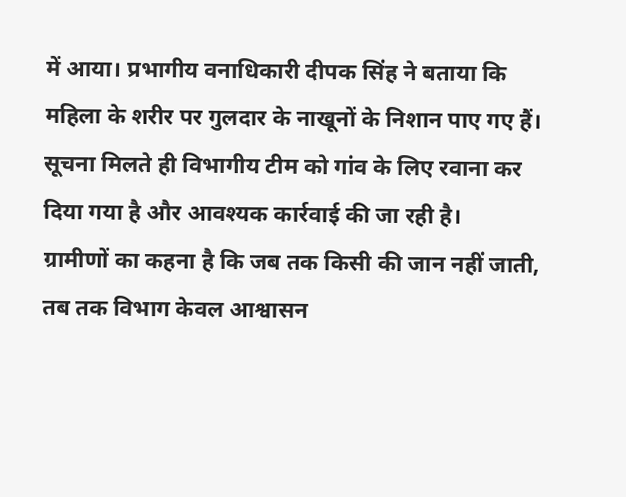में आया। प्रभागीय वनाधिकारी दीपक सिंह ने बताया कि महिला के शरीर पर गुलदार के नाखूनों के निशान पाए गए हैं। सूचना मिलते ही विभागीय टीम को गांव के लिए रवाना कर दिया गया है और आवश्यक कार्रवाई की जा रही है।
ग्रामीणों का कहना है कि जब तक किसी की जान नहीं जाती, तब तक विभाग केवल आश्वासन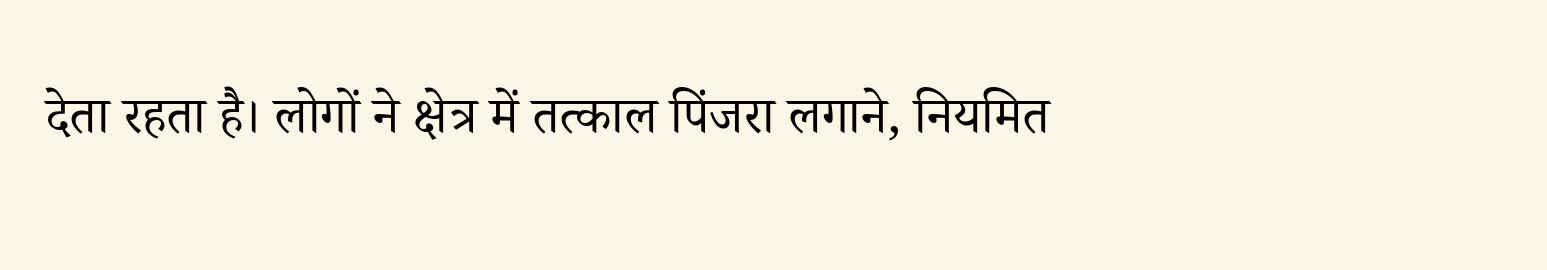देता रहता है। लोगों ने क्षेत्र में तत्काल पिंजरा लगाने, नियमित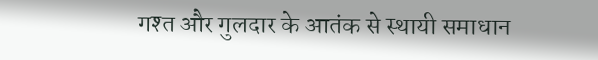गश्त और गुलदार के आतंक से स्थायी समाधान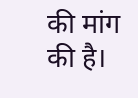की मांग की है।